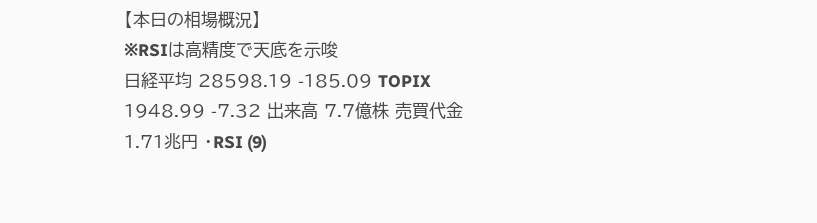【本日の相場概況】
※RSIは高精度で天底を示唆
日経平均 28598.19 -185.09 TOPIX 1948.99 -7.32 出来高 7.7億株 売買代金 1.71兆円 ・RSI (9)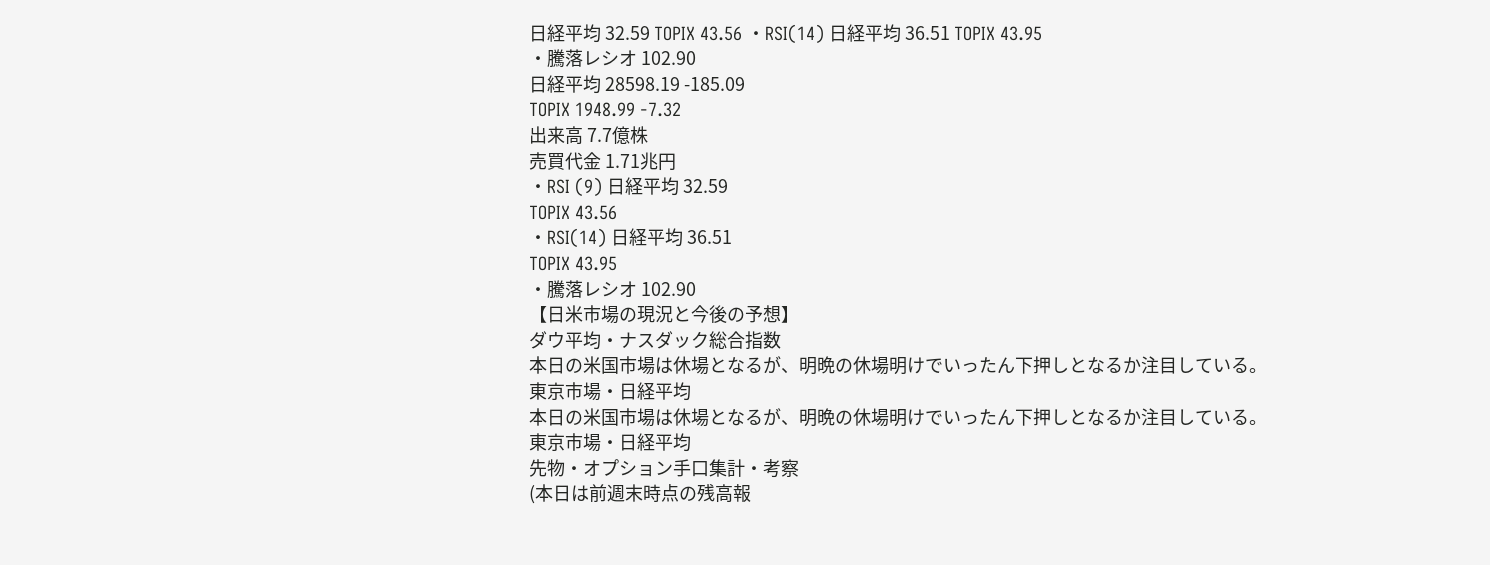日経平均 32.59 TOPIX 43.56 ・RSI(14) 日経平均 36.51 TOPIX 43.95
・騰落レシオ 102.90
日経平均 28598.19 -185.09
TOPIX 1948.99 -7.32
出来高 7.7億株
売買代金 1.71兆円
・RSI (9) 日経平均 32.59
TOPIX 43.56
・RSI(14) 日経平均 36.51
TOPIX 43.95
・騰落レシオ 102.90
【日米市場の現況と今後の予想】
ダウ平均・ナスダック総合指数
本日の米国市場は休場となるが、明晩の休場明けでいったん下押しとなるか注目している。
東京市場・日経平均
本日の米国市場は休場となるが、明晩の休場明けでいったん下押しとなるか注目している。
東京市場・日経平均
先物・オプション手口集計・考察
(本日は前週末時点の残高報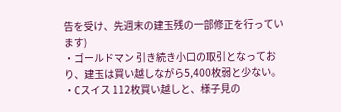告を受け、先週末の建玉残の一部修正を行っています)
・ゴールドマン 引き続き小口の取引となっており、建玉は買い越しながら5,400枚弱と少ない。
・Cスイス 112枚買い越しと、様子見の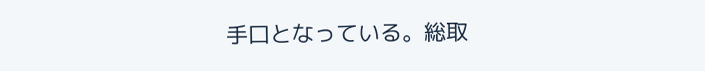手口となっている。総取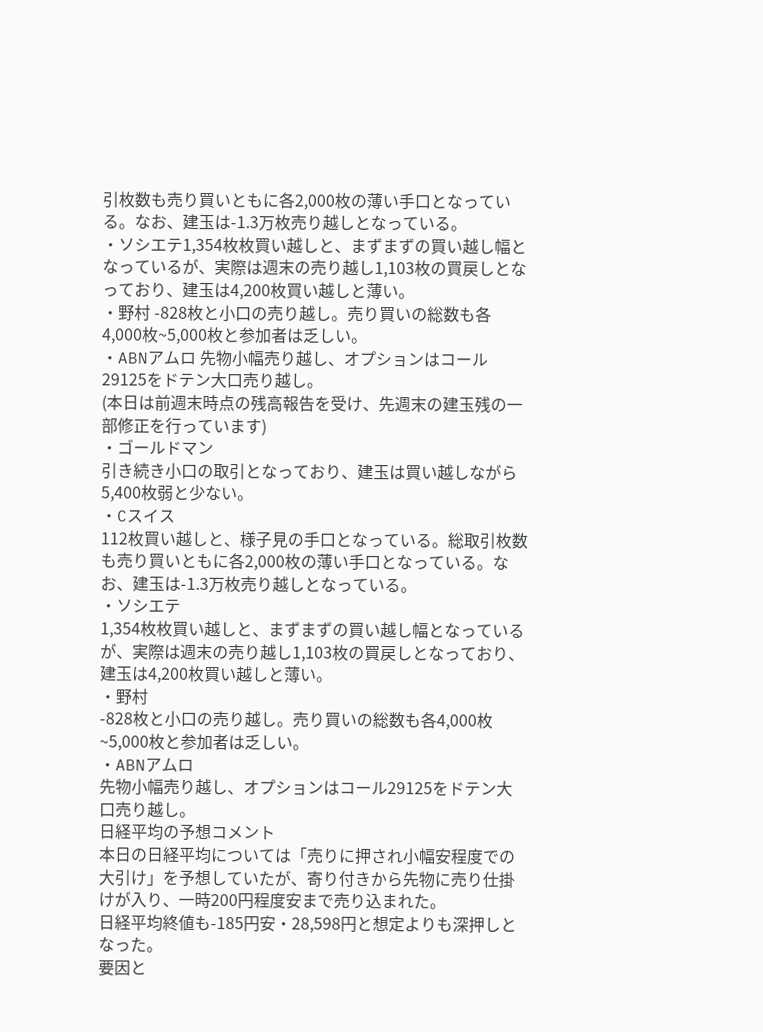引枚数も売り買いともに各2,000枚の薄い手口となっている。なお、建玉は-1.3万枚売り越しとなっている。
・ソシエテ1,354枚枚買い越しと、まずまずの買い越し幅となっているが、実際は週末の売り越し1,103枚の買戻しとなっており、建玉は4,200枚買い越しと薄い。
・野村 -828枚と小口の売り越し。売り買いの総数も各4,000枚~5,000枚と参加者は乏しい。
・ABNアムロ 先物小幅売り越し、オプションはコール29125をドテン大口売り越し。
(本日は前週末時点の残高報告を受け、先週末の建玉残の一部修正を行っています)
・ゴールドマン
引き続き小口の取引となっており、建玉は買い越しながら5,400枚弱と少ない。
・Cスイス
112枚買い越しと、様子見の手口となっている。総取引枚数も売り買いともに各2,000枚の薄い手口となっている。なお、建玉は-1.3万枚売り越しとなっている。
・ソシエテ
1,354枚枚買い越しと、まずまずの買い越し幅となっているが、実際は週末の売り越し1,103枚の買戻しとなっており、建玉は4,200枚買い越しと薄い。
・野村
-828枚と小口の売り越し。売り買いの総数も各4,000枚~5,000枚と参加者は乏しい。
・ABNアムロ
先物小幅売り越し、オプションはコール29125をドテン大口売り越し。
日経平均の予想コメント
本日の日経平均については「売りに押され小幅安程度での大引け」を予想していたが、寄り付きから先物に売り仕掛けが入り、一時200円程度安まで売り込まれた。
日経平均終値も-185円安・28,598円と想定よりも深押しとなった。
要因と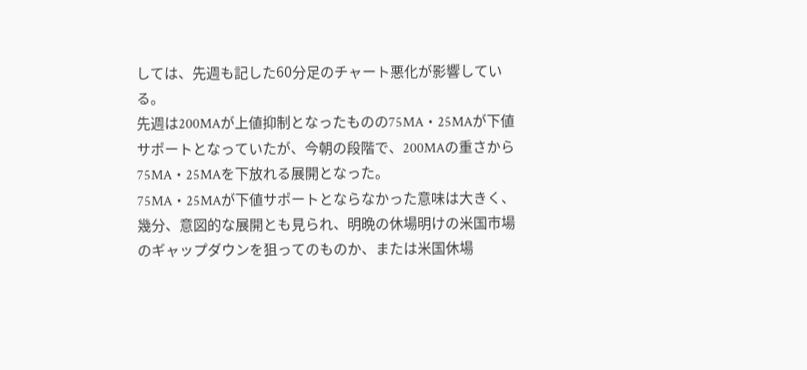しては、先週も記した60分足のチャート悪化が影響している。
先週は200MAが上値抑制となったものの75MA・25MAが下値サポートとなっていたが、今朝の段階で、200MAの重さから75MA・25MAを下放れる展開となった。
75MA・25MAが下値サポートとならなかった意味は大きく、幾分、意図的な展開とも見られ、明晩の休場明けの米国市場のギャップダウンを狙ってのものか、または米国休場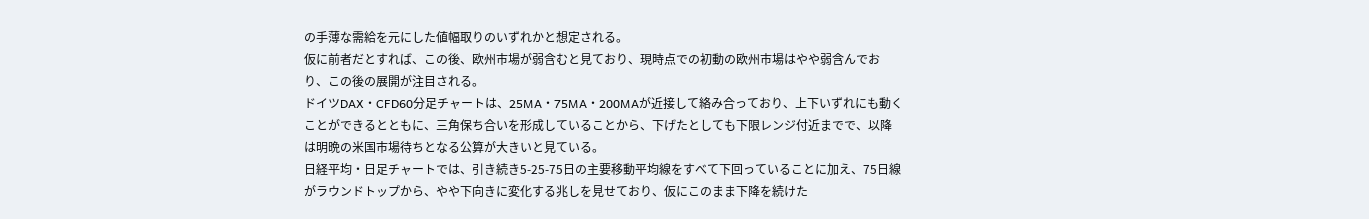の手薄な需給を元にした値幅取りのいずれかと想定される。
仮に前者だとすれば、この後、欧州市場が弱含むと見ており、現時点での初動の欧州市場はやや弱含んでおり、この後の展開が注目される。
ドイツDAX・CFD60分足チャートは、25MA・75MA・200MAが近接して絡み合っており、上下いずれにも動くことができるとともに、三角保ち合いを形成していることから、下げたとしても下限レンジ付近までで、以降は明晩の米国市場待ちとなる公算が大きいと見ている。
日経平均・日足チャートでは、引き続き5-25-75日の主要移動平均線をすべて下回っていることに加え、75日線がラウンドトップから、やや下向きに変化する兆しを見せており、仮にこのまま下降を続けた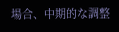場合、中期的な調整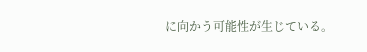に向かう可能性が生じている。